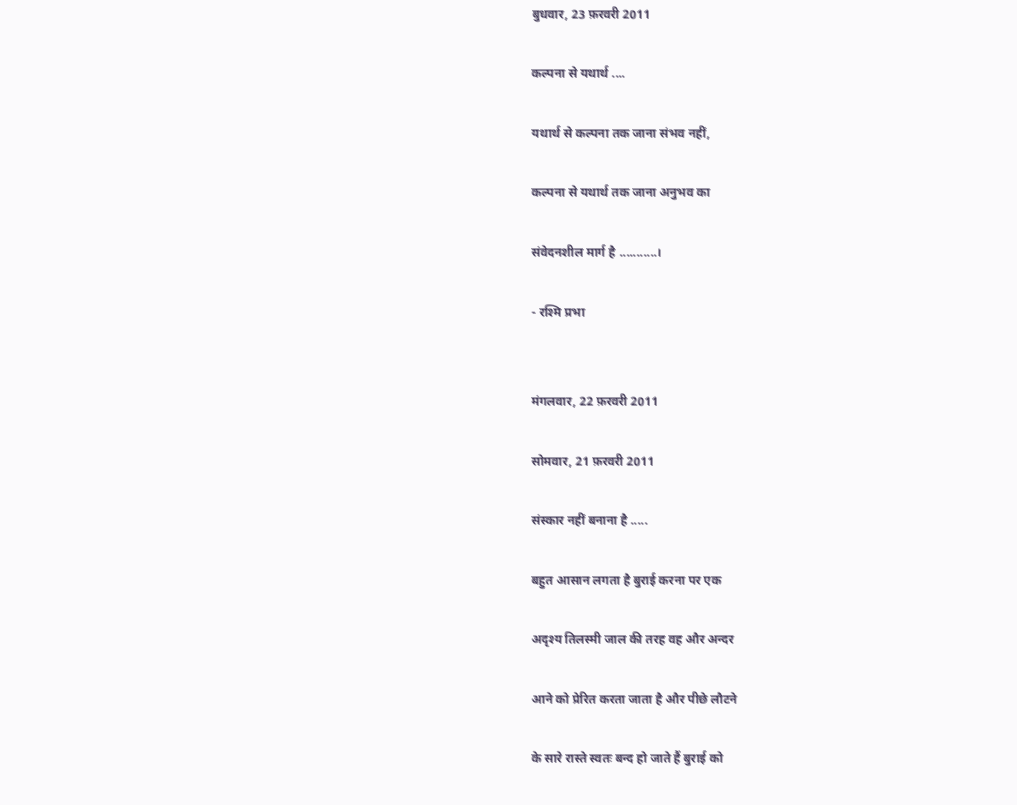बुधवार, 23 फ़रवरी 2011

कल्‍पना से यथार्थ ....

यथार्थ से कल्‍पना तक जाना संभव नहीं,

कल्‍पना से यथार्थ तक जाना अनुभव का

संवेदनशील मार्ग है ...........।

- रश्मि प्रभा


मंगलवार, 22 फ़रवरी 2011

सोमवार, 21 फ़रवरी 2011

संस्कार नहीं बनाना है .....

बहुत आसान लगता है बुराई करना पर एक

अदृश्य तिलस्मी जाल की तरह वह और अन्दर

आने को प्रेरित करता जाता है और पीछे लौटने

के सारे रास्ते स्वतः बन्द हो जाते हैं बुराई को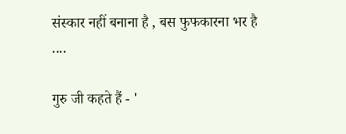संस्कार नहीं बनाना है , बस फुफकारना भर है ....

गुरु जी कहते हैं - '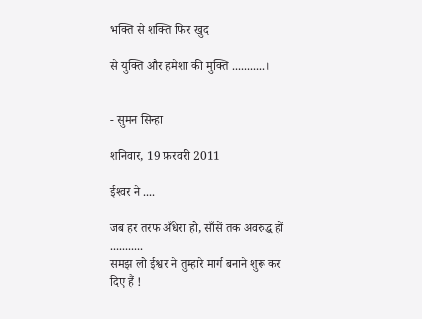भक्ति से शक्ति फिर खुद

से युक्ति और हमेशा की मुक्ति ...........।


- सुमन सिन्‍हा

शनिवार, 19 फ़रवरी 2011

ईश्‍वर ने ....

जब हर तरफ अँधेरा हो, साँसें तक अवरुद्ध हों ...........
समझ लो ईश्वर ने तुम्हारे मार्ग बनाने शुरू कर दिए हैं !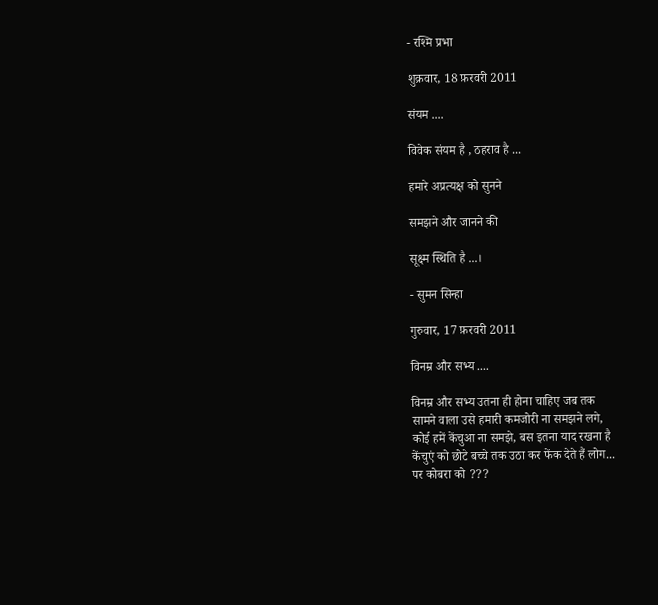- रश्मि प्रभा

शुक्रवार, 18 फ़रवरी 2011

संयम ....

विवेक संयम है , ठहराव है ...

हमारे अप्रत्यक्ष को सुनने

समझने और जानने की

सूक्ष्म स्थिति है ...।

- सुमन सिन्‍हा

गुरुवार, 17 फ़रवरी 2011

विनम्र और सभ्‍य ....

विनम्र और सभ्‍य उतना ही होना चाहिए जब तक
सामने वाला उसे हमारी कमजोरी ना समझने लगे,
कोई हमें केंचुआ ना समझे, बस इतना याद रखना है
केंचुएं को छोटे बच्‍चे तक उठा कर फेंक देते हैं लोग...
पर कोबरा को ???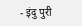- इंदु पुरी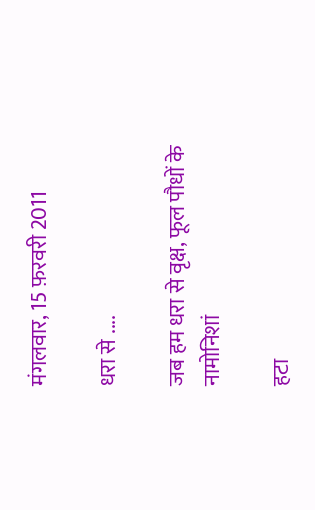मंगलवार, 15 फ़रवरी 2011

धरा से ....

जब हम धरा से वृक्ष, फूल पौधों के नामोनिशां

हटा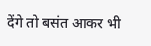देंगे तो बसंत आकर भी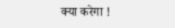क्या करेगा !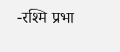-रश्मि प्रभा